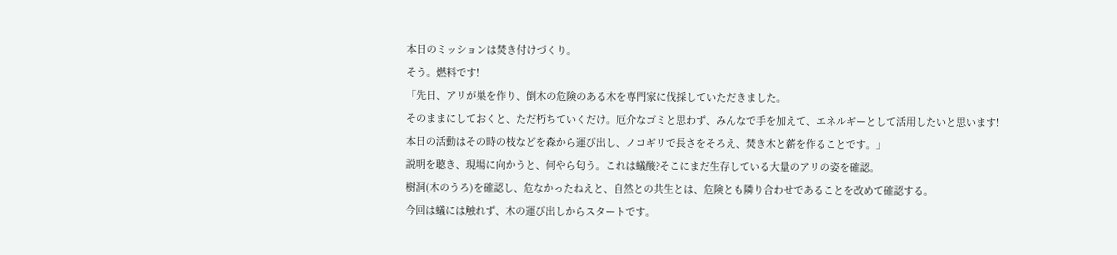本日のミッションは焚き付けづくり。
そう。燃料です!
「先日、アリが巣を作り、倒木の危険のある木を専門家に伐採していただきました。
そのままにしておくと、ただ朽ちていくだけ。厄介なゴミと思わず、みんなで手を加えて、エネルギーとして活用したいと思います!
本日の活動はその時の枝などを森から運び出し、ノコギリで長さをそろえ、焚き木と薪を作ることです。」
説明を聴き、現場に向かうと、何やら匂う。これは蟻酸?そこにまだ生存している大量のアリの姿を確認。
樹洞(木のうろ)を確認し、危なかったねえと、自然との共生とは、危険とも隣り合わせであることを改めて確認する。
今回は蟻には触れず、木の運び出しからスタートです。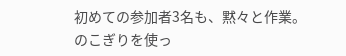初めての参加者3名も、黙々と作業。
のこぎりを使っ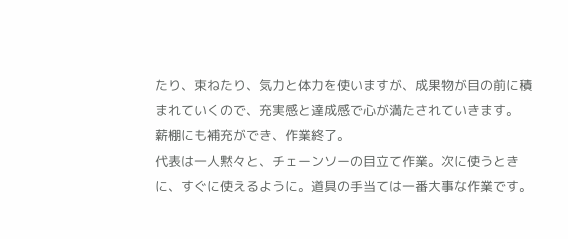たり、束ねたり、気力と体力を使いますが、成果物が目の前に積まれていくので、充実感と達成感で心が満たされていきます。
薪棚にも補充ができ、作業終了。
代表は一人黙々と、チェーンソーの目立て作業。次に使うときに、すぐに使えるように。道具の手当ては一番大事な作業です。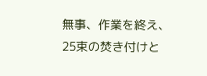無事、作業を終え、25束の焚き付けと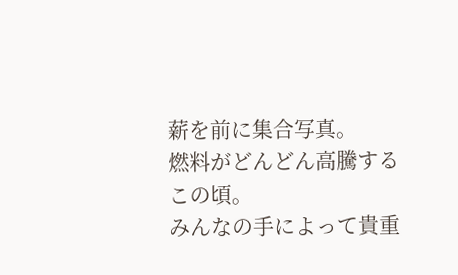薪を前に集合写真。
燃料がどんどん高騰するこの頃。
みんなの手によって貴重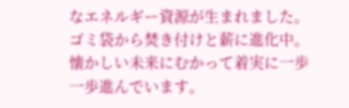なエネルギー資源が生まれました。
ゴミ袋から焚き付けと薪に進化中。懐かしい未来にむかって着実に一歩一歩進んでいます。